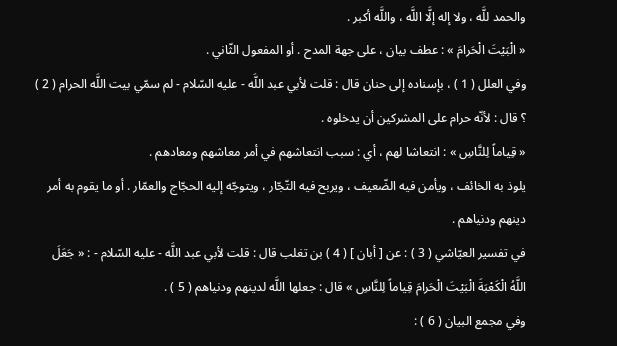والحمد للَّه ، ولا إله إلَّا اللَّه ، واللَّه أكبر .
« الْبَيْتَ الْحَرامَ » : عطف بيان ، على جهة المدح . أو المفعول الثّاني .
وفي العلل ( 1 ) ، بإسناده إلى حنان قال : قلت لأبي عبد اللَّه - عليه السّلام - لم سمّي بيت اللَّه الحرام ( 2 ) ؟ قال : لأنّه حرام على المشركين أن يدخلوه .
« قِياماً لِلنَّاسِ » : انتعاشا لهم ، أي : سبب انتعاشهم في أمر معاشهم ومعادهم .
يلوذ به الخائف ، ويأمن فيه الضّعيف ، ويربح فيه التّجّار ، ويتوجّه إليه الحجّاج والعمّار . أو ما يقوم به أمر دينهم ودنياهم .
في تفسير العيّاشي ( 3 ) : عن [ أبان ] ( 4 ) بن تغلب قال : قلت لأبي عبد اللَّه - عليه السّلام - : « جَعَلَ اللَّهُ الْكَعْبَةَ الْبَيْتَ الْحَرامَ قِياماً لِلنَّاسِ » قال : جعلها اللَّه لدينهم ودنياهم ( 5 ) .
وفي مجمع البيان ( 6 ) :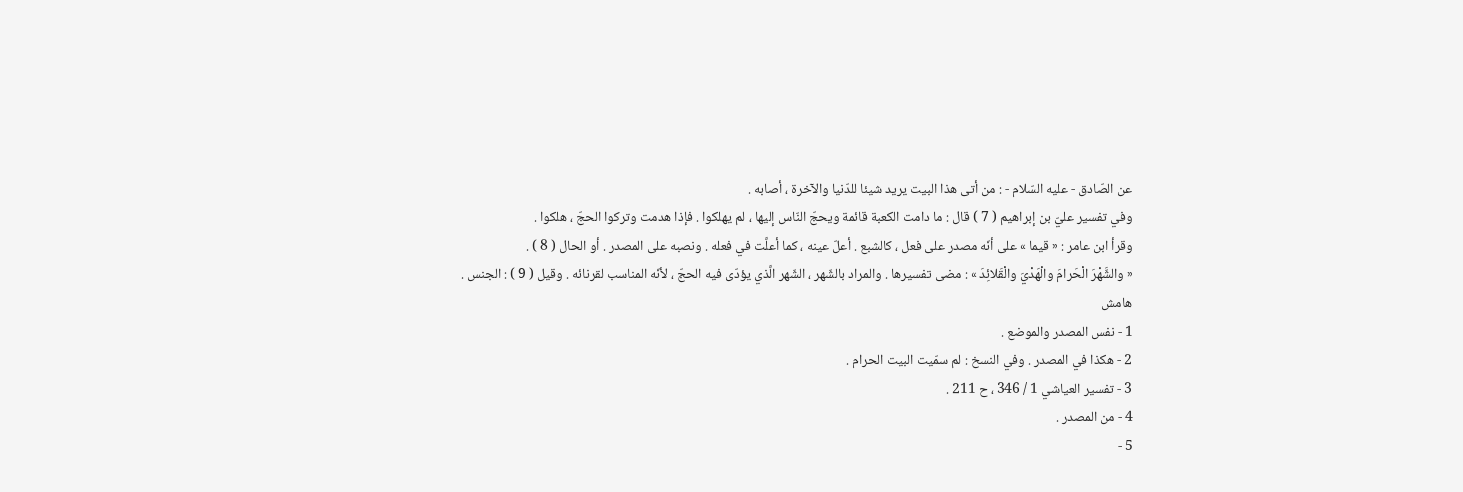عن الصّادق - عليه السّلام - : من أتى هذا البيت يريد شيئا للدّنيا والآخرة ، أصابه .
وفي تفسير عليّ بن إبراهيم ( 7 ) قال : ما دامت الكعبة قائمة ويحجّ النّاس إليها ، لم يهلكوا . فإذا هدمت وتركوا الحجّ ، هلكوا .
وقرأ ابن عامر : « قيما » على أنّه مصدر على فعل ، كالشبع . أعلّ عينه ، كما أعلَّت في فعله . ونصبه على المصدر . أو الحال ( 8 ) .
« والشَّهْرَ الْحَرامَ والْهَدْيَ والْقَلائِدَ » : مضى تفسيرها . والمراد بالشّهر ، الشّهر الَّذي يؤدّى فيه الحجّ ، لأنّه المناسب لقرنائه . وقيل ( 9 ) : الجنس .
هامش
1 - نفس المصدر والموضع .
2 - هكذا في المصدر . وفي النسخ : لم سمّيت البيت الحرام .
3 - تفسير العياشي 1 / 346 ، ح 211 .
4 - من المصدر .
5 -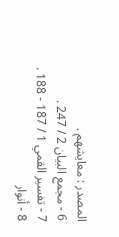المصدر : معايشهم .
6 - مجمع البيان 2 / 247 .
7 - تفسير القمي 1 / 187 - 188 .
8 - أنوار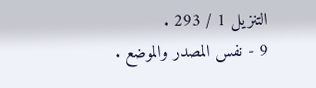التنزيل 1 / 293 .
9 - نفس المصدر والموضع .